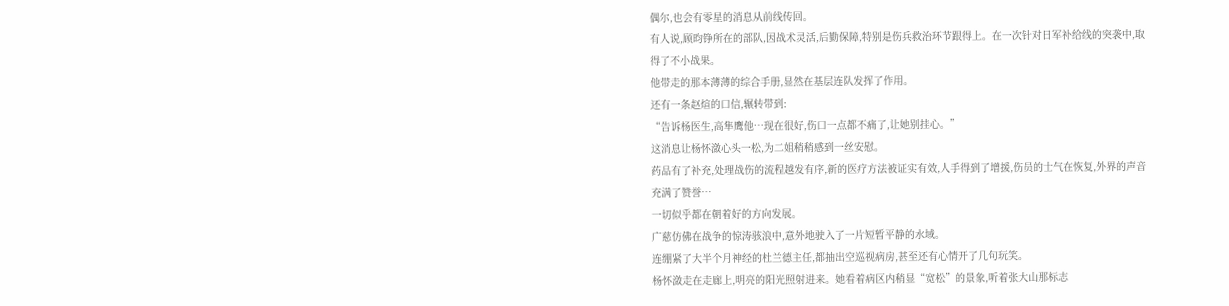偶尔,也会有零星的消息从前线传回。
有人说,顾昀铮所在的部队,因战术灵活,后勤保障,特别是伤兵救治环节跟得上。在一次针对日军补给线的突袭中,取得了不小战果。
他带走的那本薄薄的综合手册,显然在基层连队发挥了作用。
还有一条赵煊的口信,辗转带到:
“告诉杨医生,高隼鹰他…现在很好,伤口一点都不痛了,让她别挂心。”
这消息让杨怀潋心头一松,为二姐稍稍感到一丝安慰。
药品有了补充,处理战伤的流程越发有序,新的医疗方法被证实有效,人手得到了增援,伤员的士气在恢复,外界的声音充满了赞誉…
一切似乎都在朝着好的方向发展。
广慈仿佛在战争的惊涛骇浪中,意外地驶入了一片短暂平静的水域。
连绷紧了大半个月神经的杜兰德主任,都抽出空巡视病房,甚至还有心情开了几句玩笑。
杨怀潋走在走廊上,明亮的阳光照射进来。她看着病区内稍显“宽松”的景象,听着张大山那标志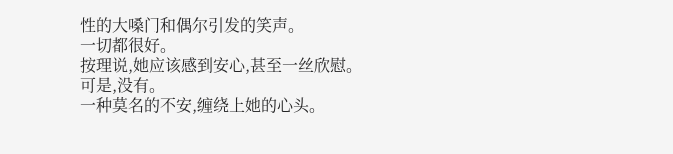性的大嗓门和偶尔引发的笑声。
一切都很好。
按理说,她应该感到安心,甚至一丝欣慰。
可是,没有。
一种莫名的不安,缠绕上她的心头。